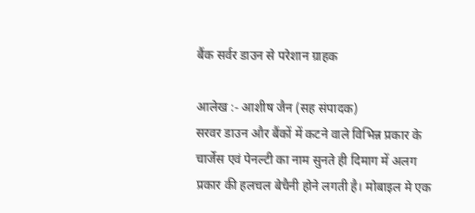बैंक सर्वर डाउन से परेशान ग्राहक

आलेख :- आशीष जैन (सह संपादक)
सरवर डाउन और बैंकों में कटने वाले विभिन्न प्रकार के चार्जेस एवं पेनल्टी का नाम सुनते ही दिमाग में अलग प्रकार की हलचल बेचैनी होने लगती है। मोबाइल मे एक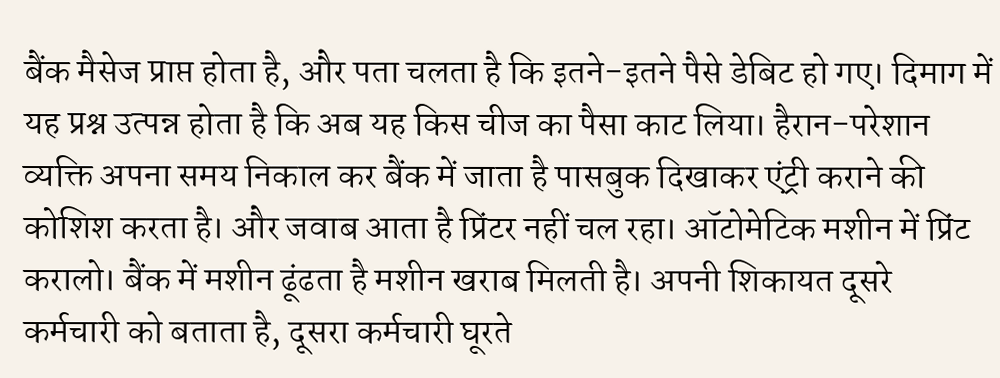बैंक मैसेज प्राप्त होता है, और पता चलता है कि इतने-इतने पैसे डेबिट हो गए। दिमाग में यह प्रश्न उत्पन्न होता है कि अब यह किस चीज का पैसा काट लिया। हैरान-परेशान व्यक्ति अपना समय निकाल कर बैंक में जाता है पासबुक दिखाकर एंट्री कराने की कोशिश करता है। और जवाब आता है प्रिंटर नहीं चल रहा। ऑटोमेटिक मशीन में प्रिंट करालो। बैंक में मशीन ढूंढता है मशीन खराब मिलती है। अपनी शिकायत दूसरे कर्मचारी को बताता है, दूसरा कर्मचारी घूरते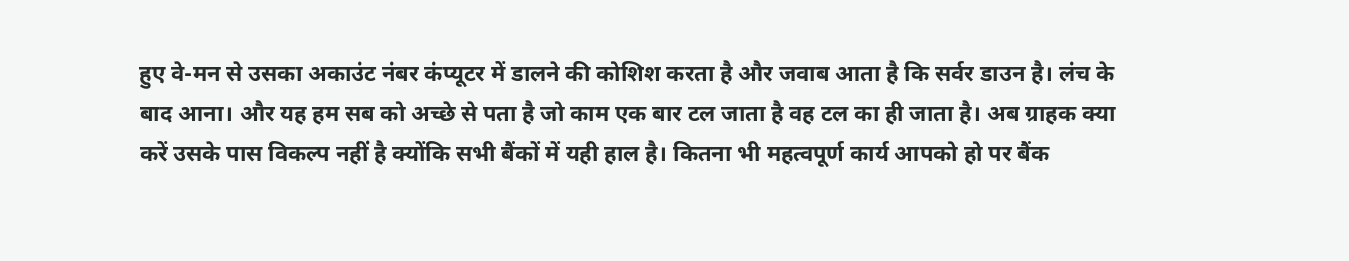हुए वे-मन से उसका अकाउंट नंबर कंप्यूटर में डालने की कोशिश करता है और जवाब आता है कि सर्वर डाउन है। लंच के बाद आना। और यह हम सब को अच्छे से पता है जो काम एक बार टल जाता है वह टल का ही जाता है। अब ग्राहक क्या करें उसके पास विकल्प नहीं है क्योंकि सभी बैंकों में यही हाल है। कितना भी महत्वपूर्ण कार्य आपको हो पर बैंक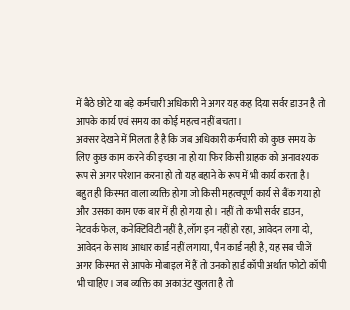में बैठे छोटे या बड़े कर्मचारी अधिकारी ने अगर यह कह दिया सर्वर डाउन है तो आपके कार्य एवं समय का कोई महत्व नहीं बचता।
अक्सर देखने में मिलता है है कि जब अधिकारी कर्मचारी को कुछ समय के लिए कुछ काम करने की इच्छा ना हो या फिर किसी ग्राहक को अनावश्यक रूप से अगर परेशान करना हो तो यह बहाने के रूप में भी कार्य करता है। बहुत ही किस्मत वाला व्यक्ति होगा जो किसी महत्वपूर्ण कार्य से बैंक गया हो और उसका काम एक बार में ही हो गया हो। नहीं तो कभी सर्वर डाउन, नेटवर्क फेल, कनेक्टिविटी नहीं है,लॉग इन नहीं हो रहा, आवेदन लगा दो, आवेदन के साथ आधार कार्ड नहीं लगाया, पैन कार्ड नही है, यह सब चीजें अगर किस्मत से आपके मोबाइल में हैं तो उनको हार्ड कॉपी अर्थात फोटो कॉपी भी चाहिए। जब व्यक्ति का अकाउंट खुलता है तो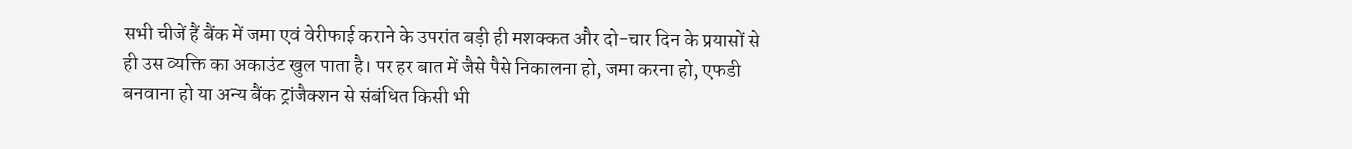सभी चीजें हैं बैंक में जमा एवं वेरीफाई कराने के उपरांत बड़ी ही मशक्कत और दो-चार दिन के प्रयासों से ही उस व्यक्ति का अकाउंट खुल पाता है। पर हर बात में जैसे पैसे निकालना हो, जमा करना हो, एफडी बनवाना हो या अन्य बैंक ट्रांजैक्शन से संबंधित किसी भी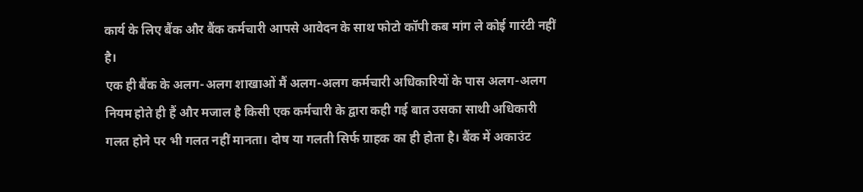कार्य के लिए बैंक और बैंक कर्मचारी आपसे आवेदन के साथ फोटो कॉपी कब मांग ले कोई गारंटी नहीं है।
एक ही बैंक के अलग-अलग शाखाओं मैं अलग-अलग कर्मचारी अधिकारियों के पास अलग-अलग नियम होते ही हैं और मजाल है किसी एक कर्मचारी के द्वारा कही गई बात उसका साथी अधिकारी गलत होने पर भी गलत नहीं मानता। दोष या गलती सिर्फ ग्राहक का ही होता है। बैंक में अकाउंट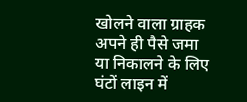खोलने वाला ग्राहक अपने ही पैसे जमा या निकालने के लिए घंटों लाइन में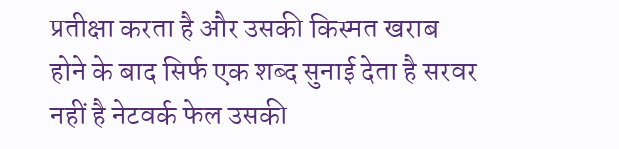प्रतीक्षा करता है और उसकी किस्मत खराब होने के बाद सिर्फ एक शब्द सुनाई देता है सरवर नहीं है नेटवर्क फेल उसकी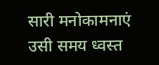सारी मनोकामनाएं उसी समय ध्वस्त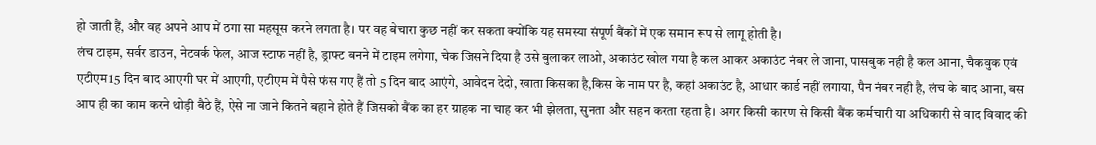हो जाती हैं, और वह अपने आप में ठगा सा महसूस करने लगता है। पर वह बेचारा कुछ नहीं कर सकता क्योंकि यह समस्या संपूर्ण बैंकों में एक समान रूप से लागू होती है।
लंच टाइम, सर्वर डाउन, नेटवर्क फेल, आज स्टाफ नहीं है, ड्राफ्ट बनने में टाइम लगेगा, चेक जिसने दिया है उसे बुलाकर लाओ, अकाउंट खोल गया है कल आकर अकाउंट नंबर ले जाना, पासबुक नही है कल आना, चैकवुक एवं एटीएम15 दिन बाद आएगी घर में आएगी, एटीएम में पैसे फंस गए हैं तो 5 दिन बाद आएंगे, आवेदन देदो, खाता किसका है,किस के नाम पर है, कहां अकाउंट है, आधार कार्ड नहीं लगाया, पैन नंबर नही है, लंच के बाद आना, बस आप ही का काम करने थोड़ी बैठे हैं, ऐसे ना जाने कितने बहाने होते हैं जिसको बैंक का हर ग्राहक ना चाह कर भी झेलता, सुनता और सहन करता रहता है। अगर किसी कारण से किसी बैंक कर्मचारी या अधिकारी से वाद विवाद की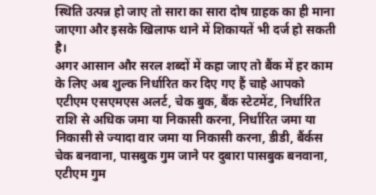स्थिति उत्पन्न हो जाए तो सारा का सारा दोष ग्राहक का ही माना जाएगा और इसके खिलाफ थाने में शिकायतें भी दर्ज हो सकती है।
अगर आसान और सरल शब्दों में कहा जाए तो बैंक में हर काम के लिए अब शुल्क निर्धारित कर दिए गए हैं चाहे आपको एटीएम एसएमएस अलर्ट, चेक बुक, बैंक स्टेटमेंट, निर्धारित राशि से अधिक जमा या निकासी करना, निर्धारित जमा या निकासी से ज्यादा वार जमा या निकासी करना, डीडी, बैंर्कस चेक बनवाना, पासबुक गुम जाने पर दुबारा पासबुक बनवाना, एटीएम गुम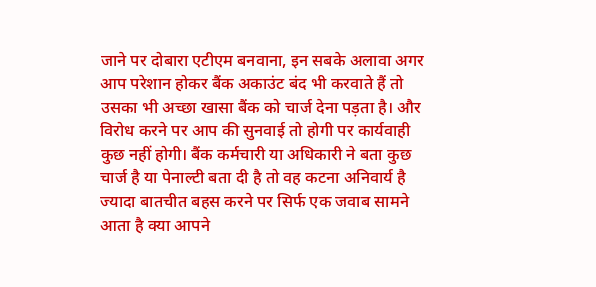जाने पर दोबारा एटीएम बनवाना, इन सबके अलावा अगर आप परेशान होकर बैंक अकाउंट बंद भी करवाते हैं तो उसका भी अच्छा खासा बैंक को चार्ज देना पड़ता है। और विरोध करने पर आप की सुनवाई तो होगी पर कार्यवाही कुछ नहीं होगी। बैंक कर्मचारी या अधिकारी ने बता कुछ चार्ज है या पेनाल्टी बता दी है तो वह कटना अनिवार्य है ज्यादा बातचीत बहस करने पर सिर्फ एक जवाब सामने आता है क्या आपने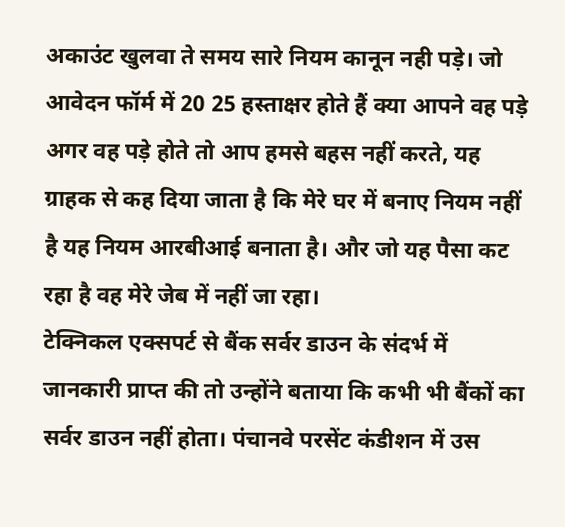अकाउंट खुलवा ते समय सारे नियम कानून नही पड़े। जो आवेदन फॉर्म में 20 25 हस्ताक्षर होते हैं क्या आपने वह पड़े अगर वह पड़े होते तो आप हमसे बहस नहीं करते, यह ग्राहक से कह दिया जाता है कि मेरे घर में बनाए नियम नहीं है यह नियम आरबीआई बनाता है। और जो यह पैसा कट रहा है वह मेरे जेब में नहीं जा रहा।
टेक्निकल एक्सपर्ट से बैंक सर्वर डाउन के संदर्भ में जानकारी प्राप्त की तो उन्होंने बताया कि कभी भी बैंकों का सर्वर डाउन नहीं होता। पंचानवे परसेंट कंडीशन में उस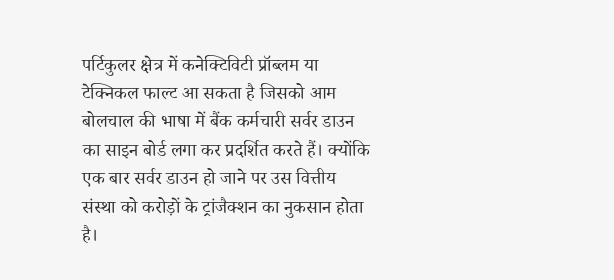पर्टिकुलर क्षेत्र में कनेक्टिविटी प्रॉब्लम या टेक्निकल फाल्ट आ सकता है जिसको आम बोलचाल की भाषा में बैंक कर्मचारी सर्वर डाउन का साइन बोर्ड लगा कर प्रदर्शित करते हैं। क्योंकि एक बार सर्वर डाउन हो जाने पर उस वित्तीय संस्था को करोड़ों के ट्रांजैक्शन का नुकसान होता है।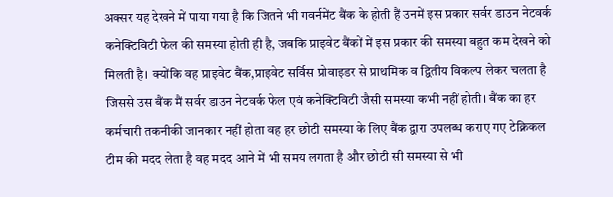अक्सर यह देखने में पाया गया है कि जितने भी गवर्नमेंट बैंक के होती हैं उनमें इस प्रकार सर्वर डाउन नेटवर्क कनेक्टिविटी फेल की समस्या होती ही है, जबकि प्राइवेट बैंकों में इस प्रकार की समस्या बहुत कम देखने को मिलती है। क्योंकि वह प्राइवेट बैंक,प्राइवेट सर्विस प्रोवाइडर से प्राथमिक व द्वितीय विकल्प लेकर चलता है जिससे उस बैंक मैं सर्वर डाउन नेटवर्क फेल एवं कनेक्टिविटी जैसी समस्या कभी नहीं होती। बैंक का हर कर्मचारी तकनीकी जानकार नहीं होता वह हर छोटी समस्या के लिए बैंक द्वारा उपलब्ध कराए गए टेक्निकल टीम की मदद लेता है वह मदद आने में भी समय लगता है और छोटी सी समस्या से भी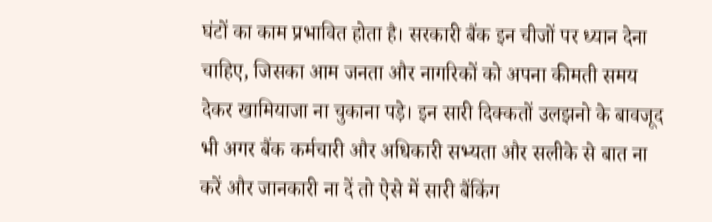घंटों का काम प्रभावित होता है। सरकारी बैंक इन चीजों पर ध्यान देना चाहिए, जिसका आम जनता और नागरिकों को अपना कीमती समय देकर खामियाजा ना चुकाना पड़े। इन सारी दिक्कतों उलझनो के बावजूद भी अगर बैंक कर्मचारी और अधिकारी सभ्यता और सलीके से बात ना करें और जानकारी ना दें तो ऐसे में सारी बैंकिंग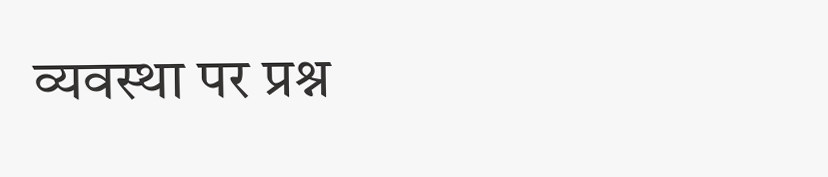व्यवस्था पर प्रश्न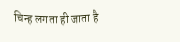चिन्ह लगता ही जाता है